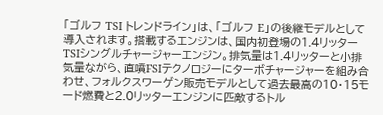「ゴルフ TSI トレンドライン」は、「ゴルフ E」の後継モデルとして導入されます。搭載するエンジンは、国内初登場の1.4リッターTSIシングルチャージャーエンジン。排気量は1.4リッターと小排気量ながら、直噴FSIテクノロジーにターボチャージャーを組み合わせ、フォルクスワーゲン販売モデルとして過去最高の10・15モード燃費と2.0リッターエンジンに匹敵するトル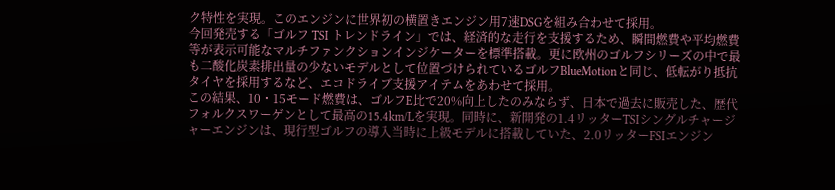ク特性を実現。このエンジンに世界初の横置きエンジン用7速DSGを組み合わせて採用。
今回発売する「ゴルフ TSI トレンドライン」では、経済的な走行を支援するため、瞬間燃費や平均燃費等が表示可能なマルチファンクションインジケーターを標準搭載。更に欧州のゴルフシリーズの中で最も二酸化炭素排出量の少ないモデルとして位置づけられているゴルフBlueMotionと同じ、低転がり抵抗タイヤを採用するなど、エコドライブ支援アイテムをあわせて採用。
この結果、10・15モード燃費は、ゴルフE比で20%向上したのみならず、日本で過去に販売した、歴代フォルクスワーゲンとして最高の15.4km/Lを実現。同時に、新開発の1.4リッターTSIシングルチャージャーエンジンは、現行型ゴルフの導入当時に上級モデルに搭載していた、2.0リッターFSIエンジン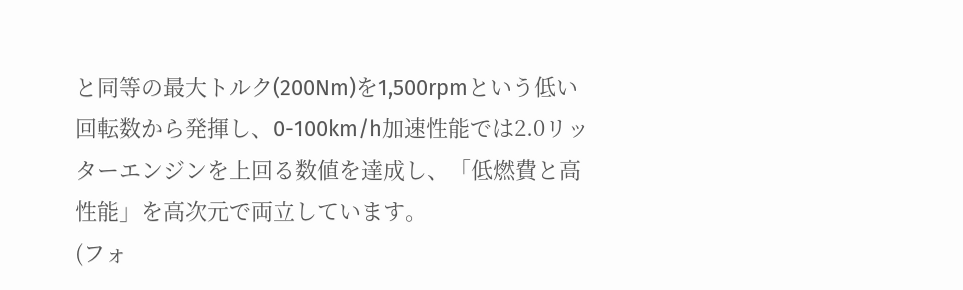と同等の最大トルク(200Nm)を1,500rpmという低い回転数から発揮し、0-100km/h加速性能では2.0リッターエンジンを上回る数値を達成し、「低燃費と高性能」を高次元で両立しています。
(フォ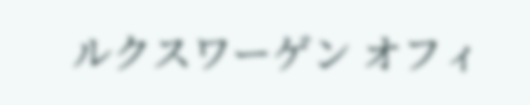ルクスワーゲン オフィ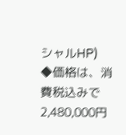シャルHP)
◆価格は、消費税込みで2,480,000円